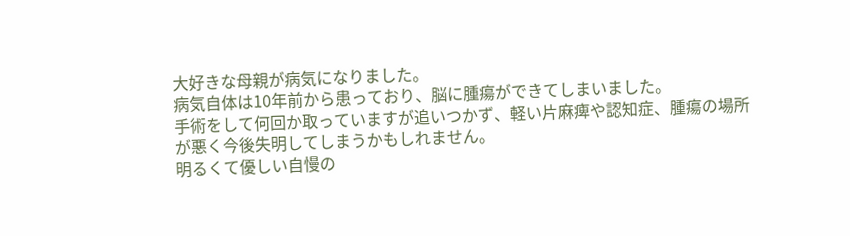大好きな母親が病気になりました。
病気自体は10年前から患っており、脳に腫瘍ができてしまいました。
手術をして何回か取っていますが追いつかず、軽い片麻痺や認知症、腫瘍の場所が悪く今後失明してしまうかもしれません。
明るくて優しい自慢の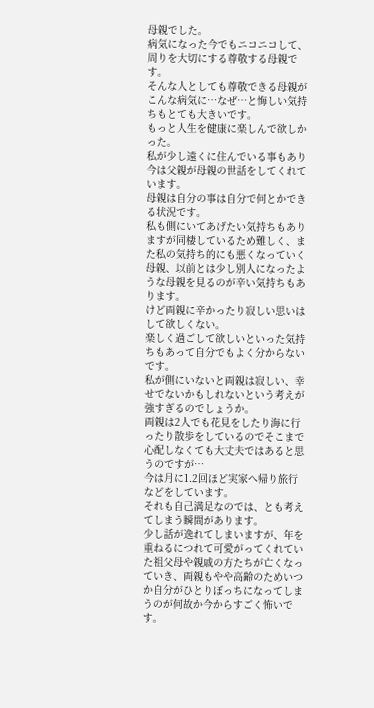母親でした。
病気になった今でもニコニコして、周りを大切にする尊敬する母親です。
そんな人としても尊敬できる母親がこんな病気に…なぜ…と悔しい気持ちもとても大きいです。
もっと人生を健康に楽しんで欲しかった。
私が少し遠くに住んでいる事もあり今は父親が母親の世話をしてくれています。
母親は自分の事は自分で何とかできる状況です。
私も側にいてあげたい気持ちもありますが同棲しているため難しく、また私の気持ち的にも悪くなっていく母親、以前とは少し別人になったような母親を見るのが辛い気持ちもあります。
けど両親に辛かったり寂しい思いはして欲しくない。
楽しく過ごして欲しいといった気持ちもあって自分でもよく分からないです。
私が側にいないと両親は寂しい、幸せでないかもしれないという考えが強すぎるのでしょうか。
両親は2人でも花見をしたり海に行ったり散歩をしているのでそこまで心配しなくても大丈夫ではあると思うのですが…
今は月に1.2回ほど実家へ帰り旅行などをしています。
それも自己満足なのでは、とも考えてしまう瞬間があります。
少し話が逸れてしまいますが、年を重ねるにつれて可愛がってくれていた祖父母や親戚の方たちが亡くなっていき、両親もやや高齢のためいつか自分がひとりぼっちになってしまうのが何故か今からすごく怖いです。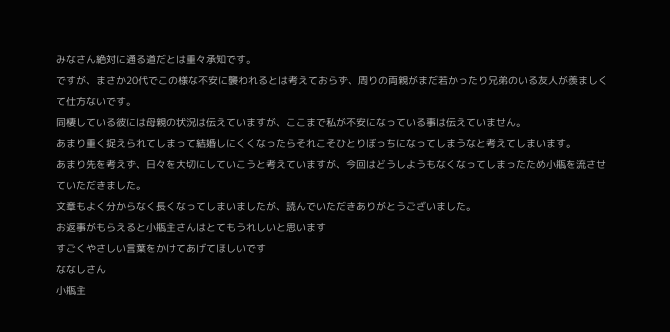みなさん絶対に通る道だとは重々承知です。
ですが、まさか20代でこの様な不安に襲われるとは考えておらず、周りの両親がまだ若かったり兄弟のいる友人が羨ましくて仕方ないです。
同棲している彼には母親の状況は伝えていますが、ここまで私が不安になっている事は伝えていません。
あまり重く捉えられてしまって結婚しにくくなったらそれこそひとりぼっちになってしまうなと考えてしまいます。
あまり先を考えず、日々を大切にしていこうと考えていますが、今回はどうしようもなくなってしまったため小瓶を流させていただきました。
文章もよく分からなく長くなってしまいましたが、読んでいただきありがとうございました。
お返事がもらえると小瓶主さんはとてもうれしいと思います
すごくやさしい言葉をかけてあげてほしいです
ななしさん
小瓶主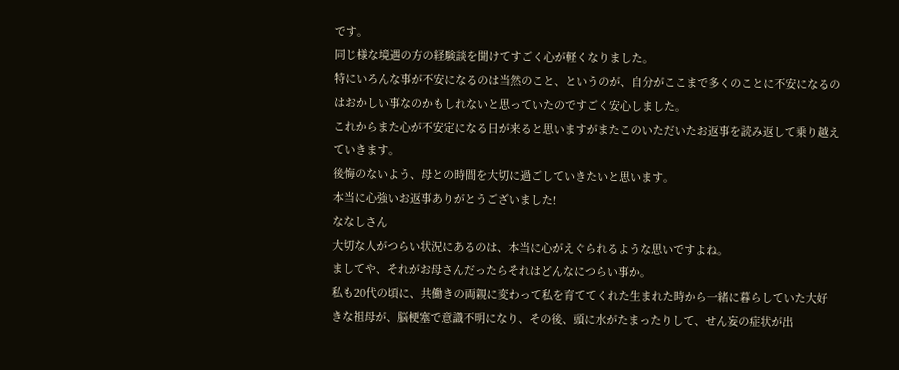です。
同じ様な境遇の方の経験談を聞けてすごく心が軽くなりました。
特にいろんな事が不安になるのは当然のこと、というのが、自分がここまで多くのことに不安になるのはおかしい事なのかもしれないと思っていたのですごく安心しました。
これからまた心が不安定になる日が来ると思いますがまたこのいただいたお返事を読み返して乗り越えていきます。
後悔のないよう、母との時間を大切に過ごしていきたいと思います。
本当に心強いお返事ありがとうございました!
ななしさん
大切な人がつらい状況にあるのは、本当に心がえぐられるような思いですよね。
ましてや、それがお母さんだったらそれはどんなにつらい事か。
私も20代の頃に、共働きの両親に変わって私を育ててくれた生まれた時から一緒に暮らしていた大好きな祖母が、脳梗塞で意識不明になり、その後、頭に水がたまったりして、せん妄の症状が出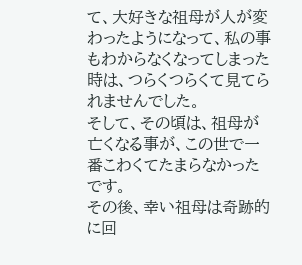て、大好きな祖母が人が変わったようになって、私の事もわからなくなってしまった時は、つらくつらくて見てられませんでした。
そして、その頃は、祖母が亡くなる事が、この世で一番こわくてたまらなかったです。
その後、幸い祖母は奇跡的に回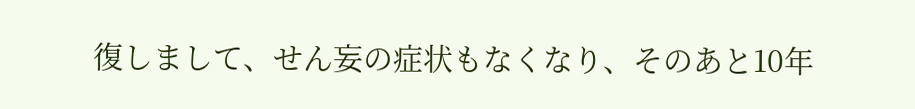復しまして、せん妄の症状もなくなり、そのあと10年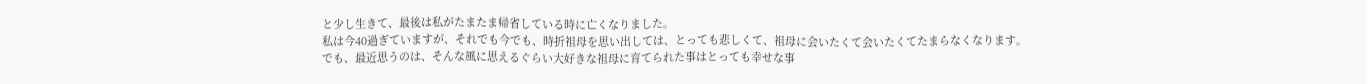と少し生きて、最後は私がたまたま帰省している時に亡くなりました。
私は今40過ぎていますが、それでも今でも、時折祖母を思い出しては、とっても悲しくて、祖母に会いたくて会いたくてたまらなくなります。
でも、最近思うのは、そんな風に思えるぐらい大好きな祖母に育てられた事はとっても幸せな事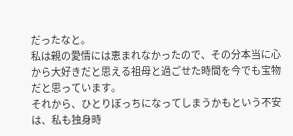だったなと。
私は親の愛情には恵まれなかったので、その分本当に心から大好きだと思える祖母と過ごせた時間を今でも宝物だと思っています。
それから、ひとりぼっちになってしまうかもという不安は、私も独身時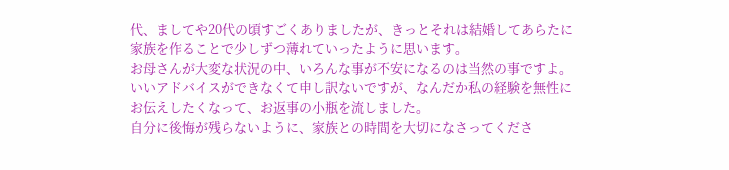代、ましてや20代の頃すごくありましたが、きっとそれは結婚してあらたに家族を作ることで少しずつ薄れていったように思います。
お母さんが大変な状況の中、いろんな事が不安になるのは当然の事ですよ。
いいアドバイスができなくて申し訳ないですが、なんだか私の経験を無性にお伝えしたくなって、お返事の小瓶を流しました。
自分に後悔が残らないように、家族との時間を大切になさってくださ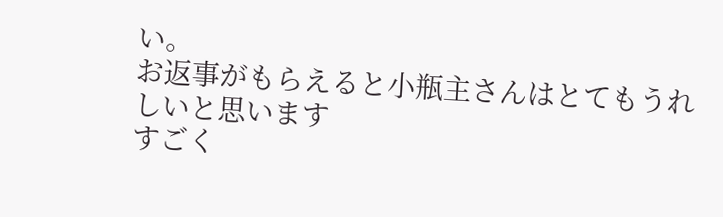い。
お返事がもらえると小瓶主さんはとてもうれしいと思います
すごく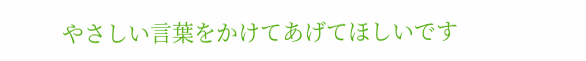やさしい言葉をかけてあげてほしいです